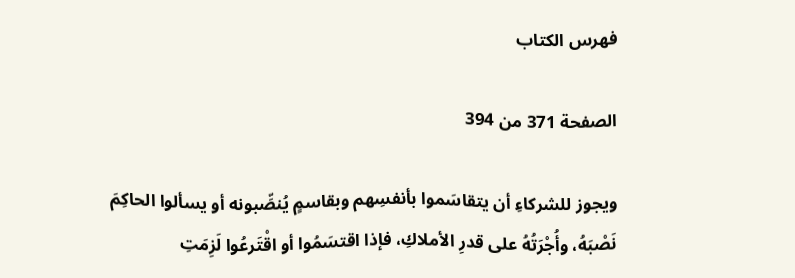فهرس الكتاب

الصفحة 371 من 394

ويجوز للشركاءِ أن يتقاسَموا بأنفسِهم وبقاسمٍ يُنصِّبونه أو يسألوا الحاكِمَ نَصْبَهُ، وأُجْرَتُهُ على قدرِ الأملاكِ، فإذا اقتسَمُوا أو اقْتَرعُوا لَزِمَتِ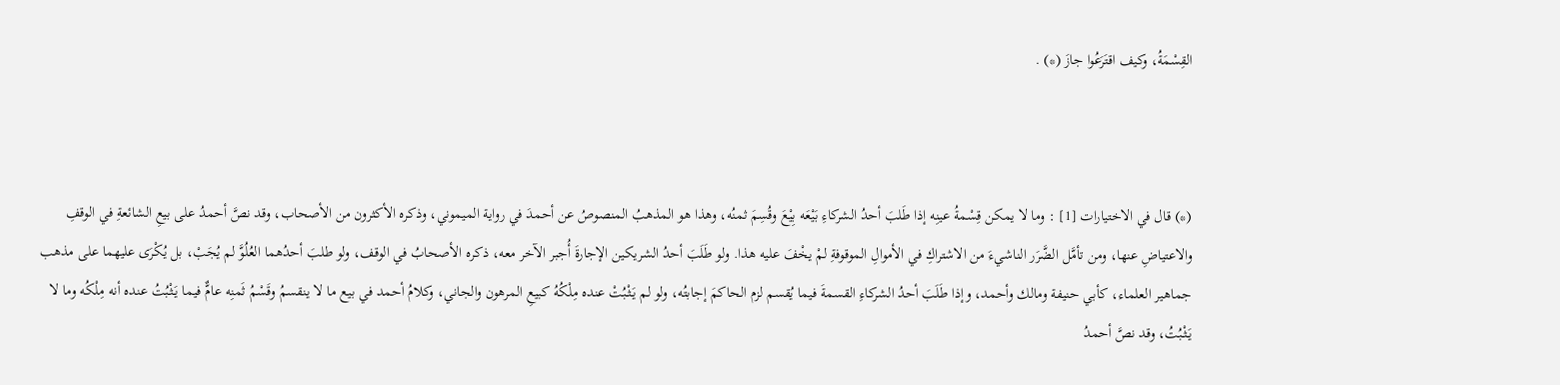القِسْمَةُ، وكيف اقتَرَعُوا جازَ (*) .



(*) قال في الاختيارات [1] : وما لا يمكن قِسْمةُ عينِه إذا طَلبَ أحدُ الشركاءِ بَيْعَه بِيْعَ وقُسِمَ ثمنُه، وهذا هو المذهبُ المنصوصُ عن أحمدَ في رواية الميموني، وذكره الأكثرون من الأصحاب، وقد نصَّ أحمدُ على بيعِ الشائعةِ في الوقفِ والاعتياضِ عنها، ومن تأمَّل الضَّرَر الناشيءَ من الاشتراكِ في الأموالِ الموقوفةِ لمْ يخْفَ عليه هذا. ولو طَلَبَ أحدُ الشريكين الإجارةَ أُجبر الآخر معه، ذكره الأصحابُ في الوقف، ولو طلبَ أحدُهما العُلُوَّ لم يُجَبْ، بل يُكْرَى عليهما على مذهب جماهير العلماء، كأبي حنيفة ومالك وأحمد، وإذا طَلَبَ أحدُ الشركاءِ القسمةَ فيما يُقسم لزم الحاكمَ إجابتُه، ولو لم يَثْبُتْ عنده مِلْكُهُ كبيعِ المرهون والجاني، وكلامُ أحمد في بيع ما لا ينقسمُ وقَسْمُ ثَمنِه عامٌّ فيما يَثْبُتُ عنده أنه مِلْكُه وما لا يَثْبُتُ، وقد نصَّ أحمدُ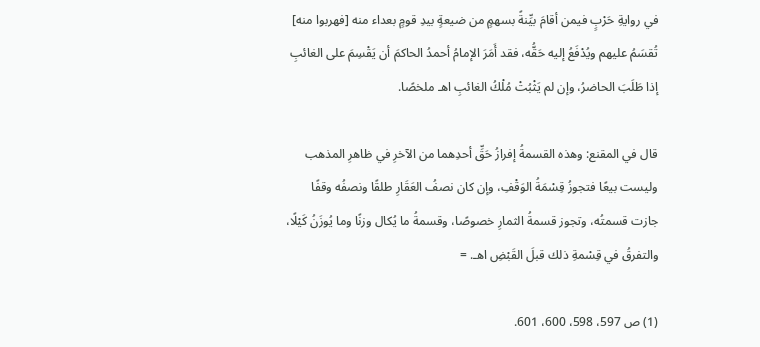في روايةِ حَرْبٍ فيمن أقامَ بيِّنةً بسهمٍ من ضيعةٍ بيدِ قومٍ بعداء منه [فهربوا منه] تُقسَمُ عليهم ويُدْفَعُ إليه حَقُّه، فقد أَمَرَ الإمامُ أحمدُ الحاكمَ أن يَقْسِمَ على الغائبِ إذا طَلَبَ الحاضرُ، وإن لم يَثْبُتْ مُلْكُ الغائبِ اهـ ملخصًا.

قال في المقنع: وهذه القسمةُ إفرازُ حَقِّ أحدِهما من الآخرِ في ظاهرِ المذهب وليست بيعًا فتجوزُ قِسْمَةُ الوَقْفِ، وإن كان نصفُ العَقَارِ طلقًا ونصفُه وقفًا جازت قسمتُه، وتجوز قسمةُ الثمارِ خصوصًا، وقسمةُ ما يُكال وزنًا وما يُوزَنُ كَيْلًا، والتفرقُ في قِسْمةِ ذلك قبلَ القَبْضِ اهـ. =

(1) ص 597، 598، 600، 601.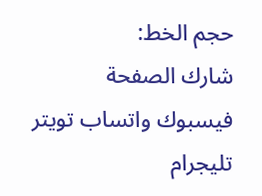حجم الخط:
شارك الصفحة
فيسبوك واتساب تويتر تليجرام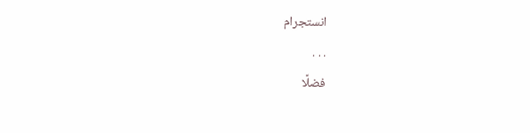انستجرام
. . .
فضلًا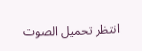انتظر تحميل الصوت